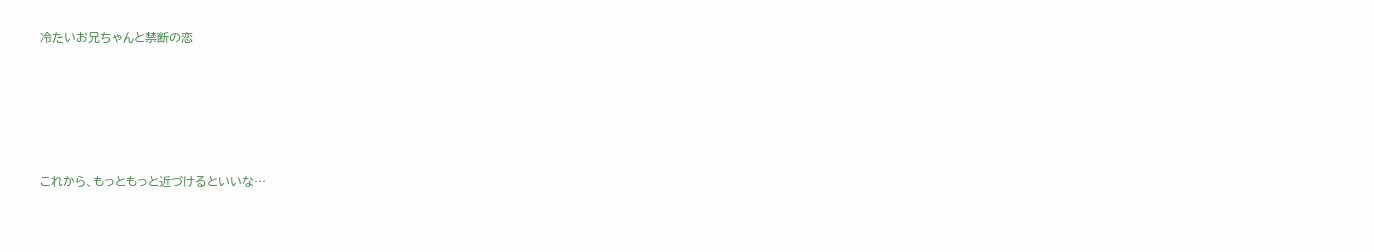冷たいお兄ちゃんと禁断の恋







これから、もっともっと近づけるといいな…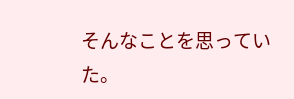そんなことを思っていた。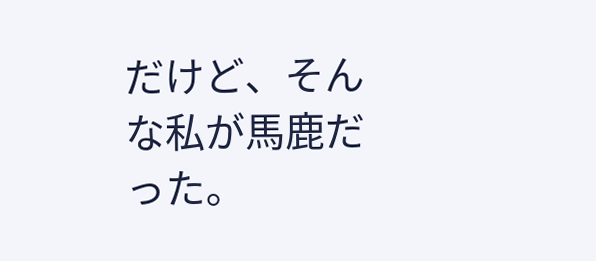だけど、そんな私が馬鹿だった。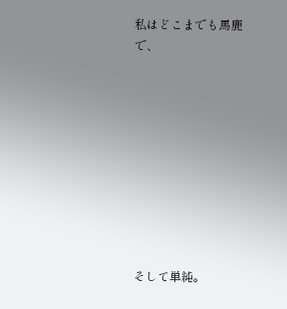私はどこまでも馬鹿で、










そして単純。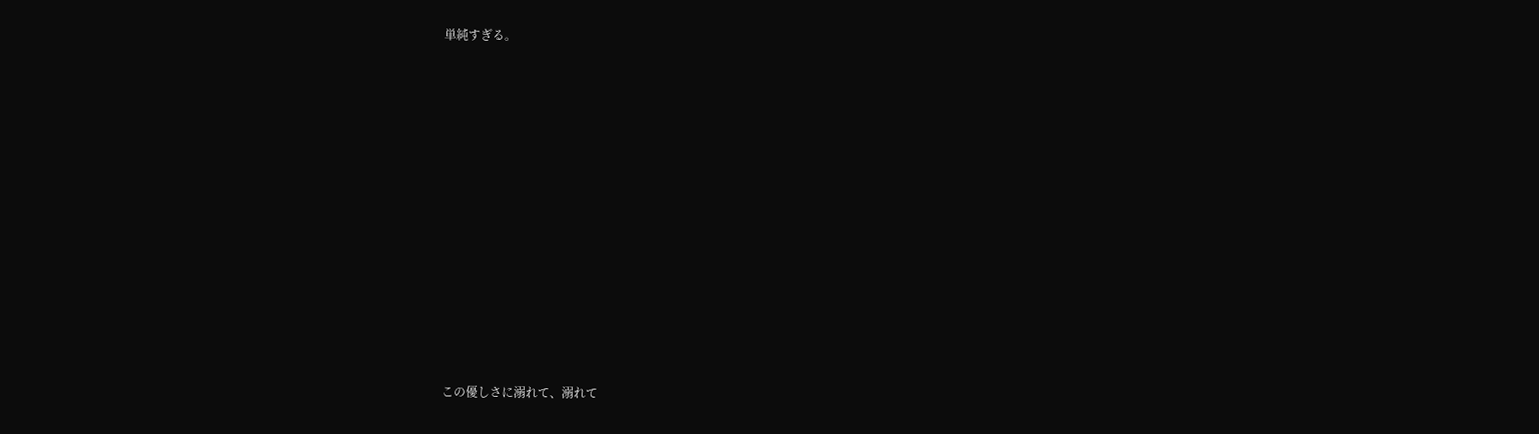単純すぎる。
















この優しさに溺れて、溺れて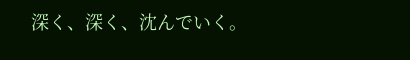深く、深く、沈んでいく。